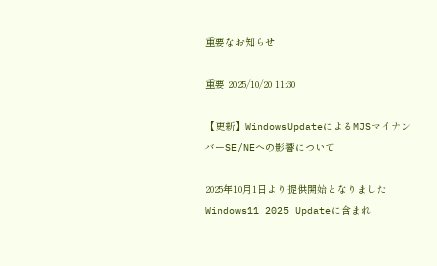重要なお知らせ

重要 2025/10/20 11:30

【更新】WindowsUpdateによるMJSマイナンバーSE/NEへの影響について

2025年10月1日より提供開始となりましたWindows11 2025 Updateに含まれ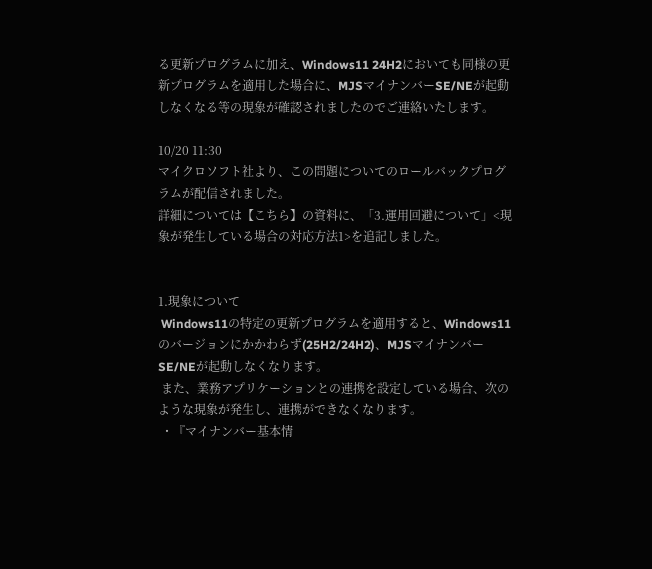る更新プログラムに加え、Windows11 24H2においても同様の更新プログラムを適用した場合に、MJSマイナンバーSE/NEが起動しなくなる等の現象が確認されましたのでご連絡いたします。

10/20 11:30
マイクロソフト社より、この問題についてのロールバックプログラムが配信されました。
詳細については【こちら】の資料に、「3.運用回避について」<現象が発生している場合の対応方法1>を追記しました。


1.現象について
 Windows11の特定の更新プログラムを適用すると、Windows11のバージョンにかかわらず(25H2/24H2)、MJSマイナンバーSE/NEが起動しなくなります。
 また、業務アプリケーションとの連携を設定している場合、次のような現象が発生し、連携ができなくなります。
 ・『マイナンバー基本情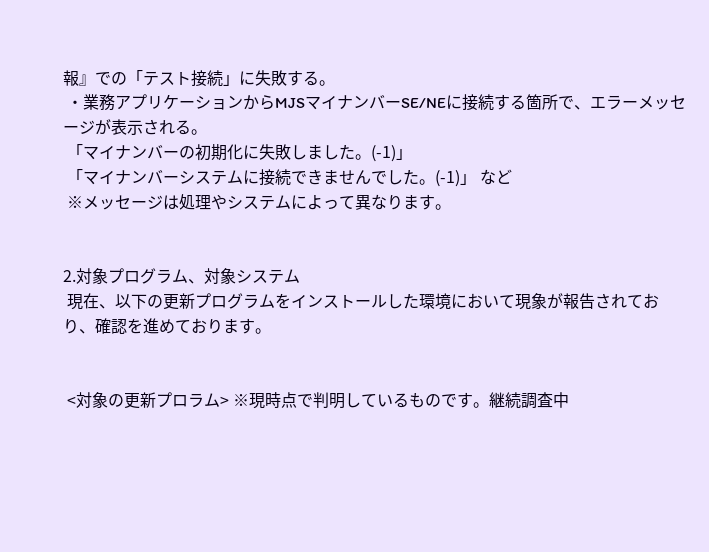報』での「テスト接続」に失敗する。
 ・業務アプリケーションからMJSマイナンバーSE/NEに接続する箇所で、エラーメッセージが表示される。
 「マイナンバーの初期化に失敗しました。(-1)」
 「マイナンバーシステムに接続できませんでした。(-1)」 など
 ※メッセージは処理やシステムによって異なります。


2.対象プログラム、対象システム
 現在、以下の更新プログラムをインストールした環境において現象が報告されており、確認を進めております。


 <対象の更新プロラム> ※現時点で判明しているものです。継続調査中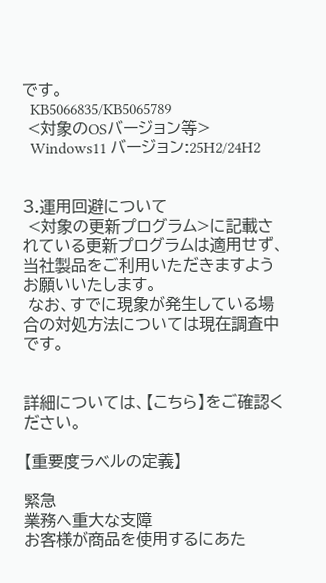です。
  KB5066835/KB5065789
 <対象のOSバージョン等>
  Windows11 バージョン:25H2/24H2


3.運用回避について
 <対象の更新プログラム>に記載されている更新プログラムは適用せず、当社製品をご利用いただきますようお願いいたします。
 なお、すでに現象が発生している場合の対処方法については現在調査中です。


詳細については、【こちら】をご確認ください。

【重要度ラベルの定義】

緊急
業務へ重大な支障
お客様が商品を使用するにあた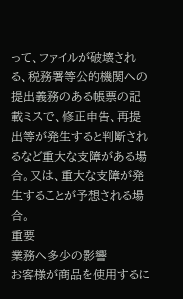って、ファイルが破壊される、税務署等公的機関への提出義務のある帳票の記載ミスで、修正申告、再提出等が発生すると判断されるなど重大な支障がある場合。又は、重大な支障が発生することが予想される場合。
重要
業務へ多少の影響
お客様が商品を使用するに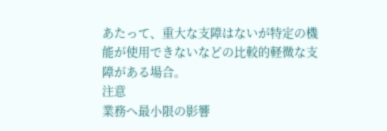あたって、重大な支障はないが特定の機能が使用できないなどの比較的軽微な支障がある場合。
注意
業務へ最小限の影響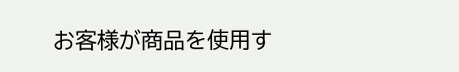お客様が商品を使用す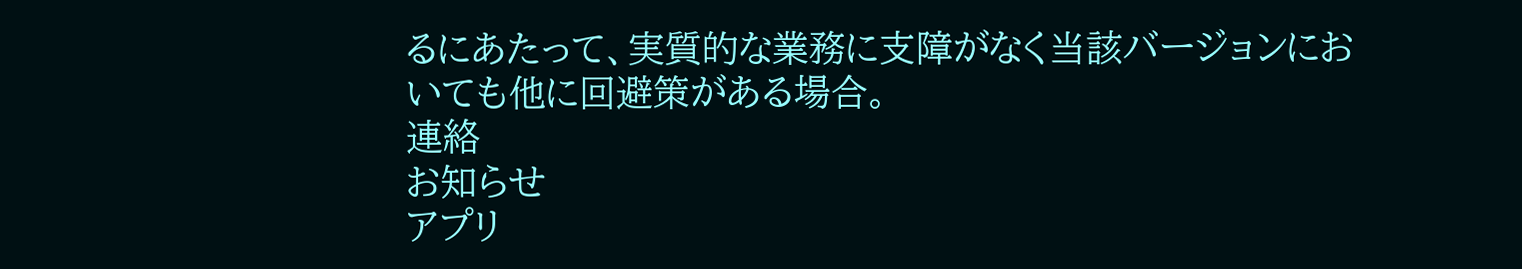るにあたって、実質的な業務に支障がなく当該バージョンにおいても他に回避策がある場合。
連絡
お知らせ
アプリ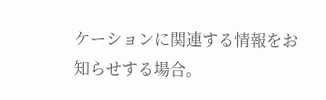ケーションに関連する情報をお知らせする場合。